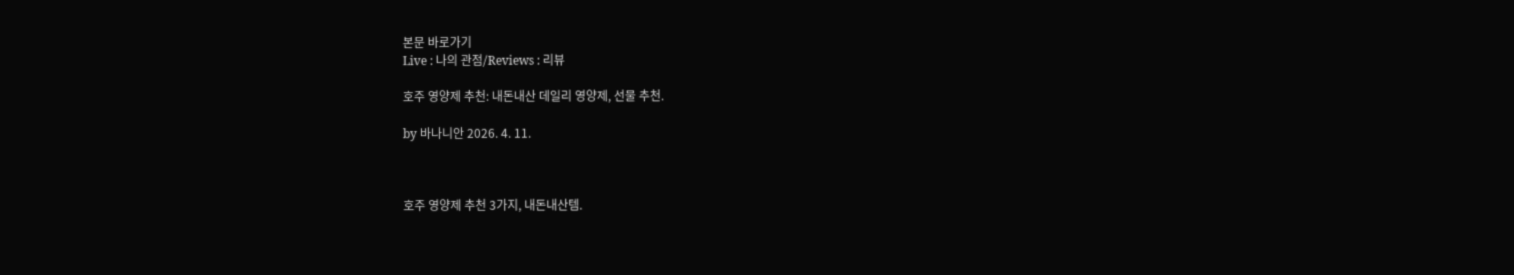본문 바로가기
Live : 나의 관점/Reviews : 리뷰

호주 영양제 추천: 내돈내산 데일리 영양제, 선물 추천.

by 바나니안 2026. 4. 11.



호주 영양제 추천 3가지, 내돈내산템.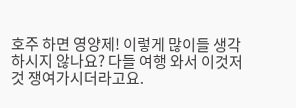호주 하면 영양제! 이렇게 많이들 생각하시지 않나요? 다들 여행 와서 이것저것 쟁여가시더라고요.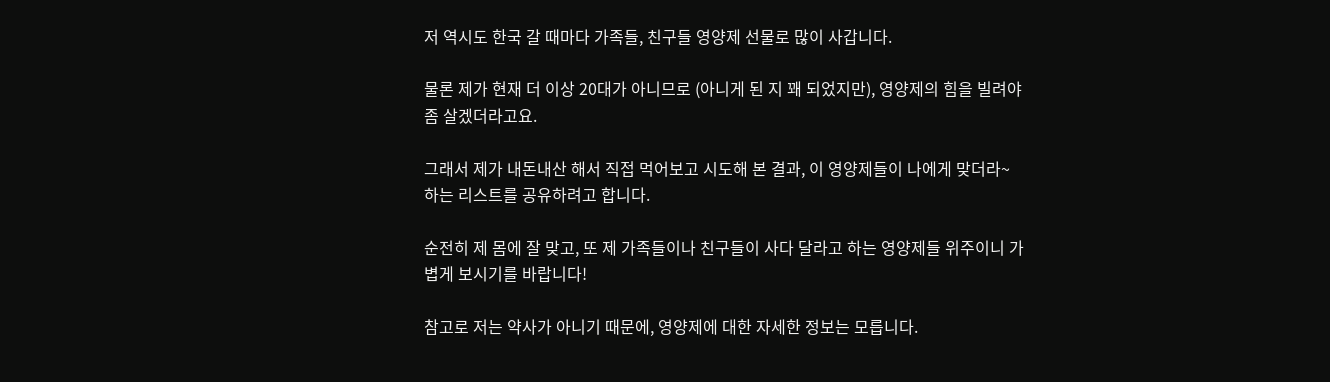저 역시도 한국 갈 때마다 가족들, 친구들 영양제 선물로 많이 사갑니다.

물론 제가 현재 더 이상 20대가 아니므로 (아니게 된 지 꽤 되었지만), 영양제의 힘을 빌려야 좀 살겠더라고요.

그래서 제가 내돈내산 해서 직접 먹어보고 시도해 본 결과, 이 영양제들이 나에게 맞더라~ 하는 리스트를 공유하려고 합니다.

순전히 제 몸에 잘 맞고, 또 제 가족들이나 친구들이 사다 달라고 하는 영양제들 위주이니 가볍게 보시기를 바랍니다!

참고로 저는 약사가 아니기 때문에, 영양제에 대한 자세한 정보는 모릅니다.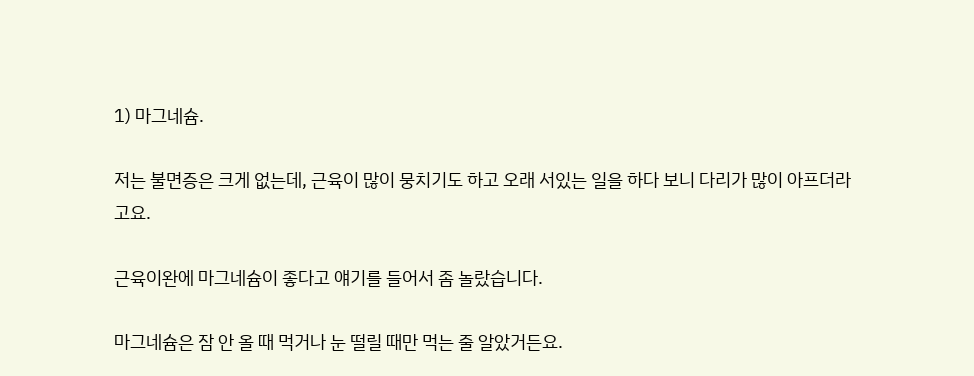1) 마그네슘.

저는 불면증은 크게 없는데, 근육이 많이 뭉치기도 하고 오래 서있는 일을 하다 보니 다리가 많이 아프더라고요.

근육이완에 마그네슘이 좋다고 얘기를 들어서 좀 놀랐습니다.

마그네슘은 잠 안 올 때 먹거나 눈 떨릴 때만 먹는 줄 알았거든요.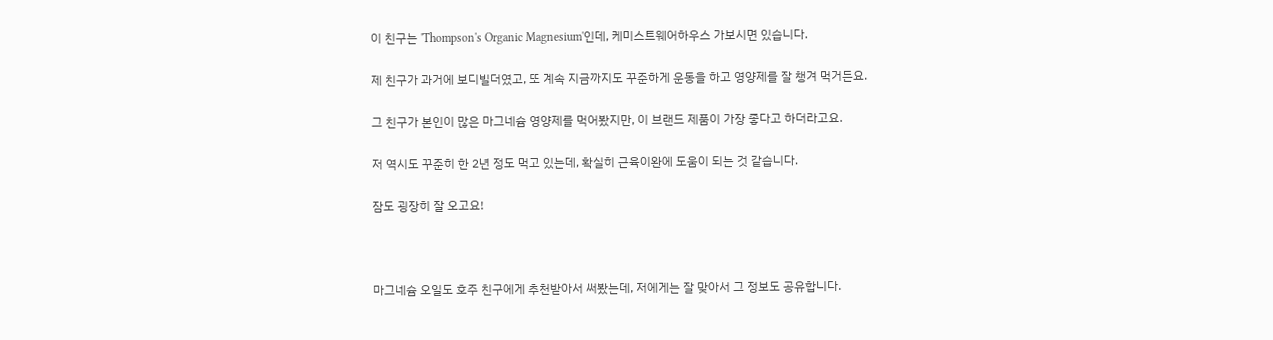이 친구는 'Thompson's Organic Magnesium'인데, 케미스트웨어하우스 가보시면 있습니다.

제 친구가 과거에 보디빌더였고, 또 계속 지금까지도 꾸준하게 운동을 하고 영양제를 잘 챙겨 먹거든요.

그 친구가 본인이 많은 마그네슘 영양제를 먹어봤지만, 이 브랜드 제품이 가장 좋다고 하더라고요.

저 역시도 꾸준히 한 2년 정도 먹고 있는데, 확실히 근육이완에 도움이 되는 것 같습니다.

잠도 굉장히 잘 오고요!



마그네슘 오일도 호주 친구에게 추천받아서 써봤는데, 저에게는 잘 맞아서 그 정보도 공유합니다.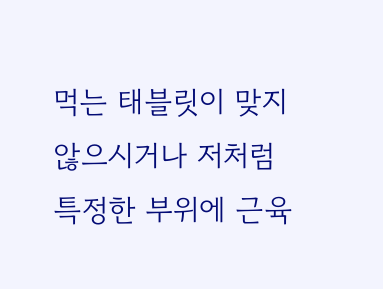먹는 태블릿이 맞지 않으시거나 저처럼 특정한 부위에 근육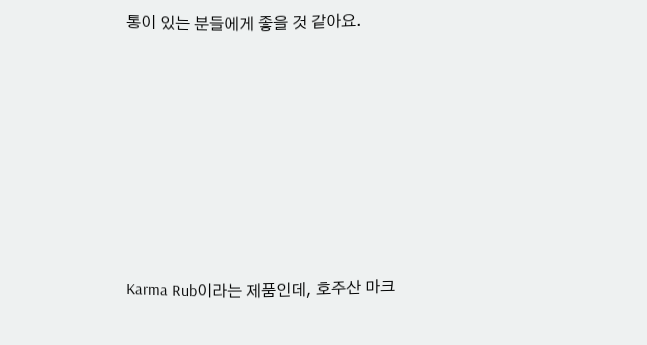통이 있는 분들에게 좋을 것 같아요.







Karma Rub이라는 제품인데, 호주산 마크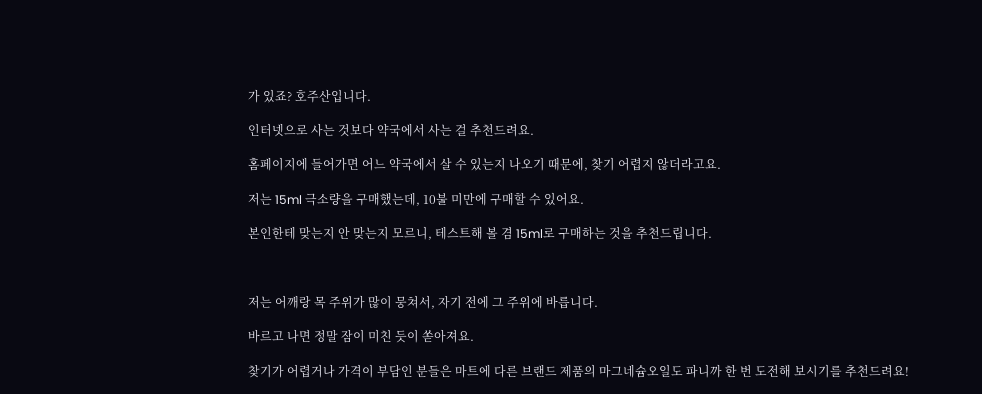가 있죠? 호주산입니다.

인터넷으로 사는 것보다 약국에서 사는 걸 추천드려요.

홈페이지에 들어가면 어느 약국에서 살 수 있는지 나오기 때문에, 찾기 어렵지 않더라고요.

저는 15ml 극소량을 구매했는데, 10불 미만에 구매할 수 있어요.

본인한테 맞는지 안 맞는지 모르니, 테스트해 볼 겸 15ml로 구매하는 것을 추천드립니다.



저는 어깨랑 목 주위가 많이 뭉쳐서, 자기 전에 그 주위에 바릅니다.

바르고 나면 정말 잠이 미친 듯이 쏟아져요.

찾기가 어렵거나 가격이 부담인 분들은 마트에 다른 브랜드 제품의 마그네슘오일도 파니까 한 번 도전해 보시기를 추천드려요!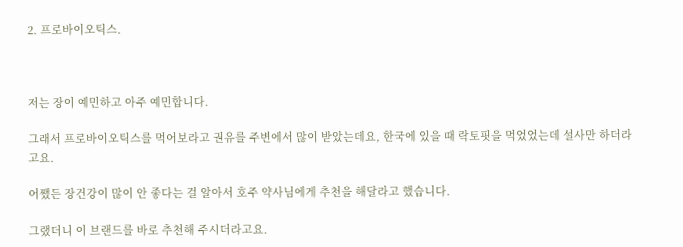2. 프로바이오틱스.



저는 장이 예민하고 아주 예민합니다.

그래서 프로바이오틱스를 먹어보라고 권유를 주변에서 많이 받았는데요, 한국에 있을 때 락토핏을 먹었었는데 설사만 하더라고요.

어쨌든 장건강이 많이 안 좋다는 걸 알아서 호주 약사님에게 추천을 해달라고 했습니다.

그랬더니 이 브랜드를 바로 추천해 주시더라고요.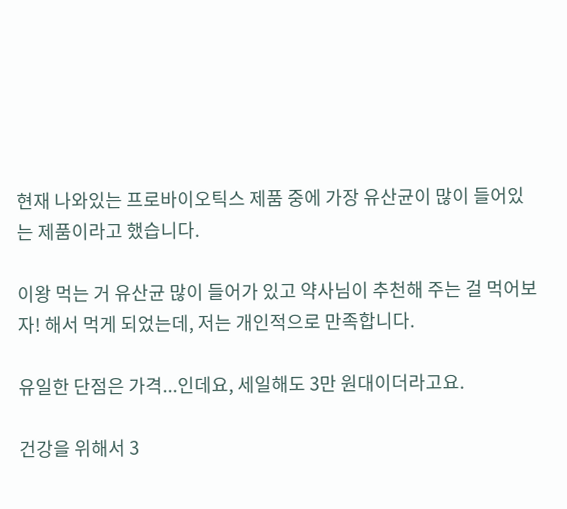현재 나와있는 프로바이오틱스 제품 중에 가장 유산균이 많이 들어있는 제품이라고 했습니다.

이왕 먹는 거 유산균 많이 들어가 있고 약사님이 추천해 주는 걸 먹어보자! 해서 먹게 되었는데, 저는 개인적으로 만족합니다.

유일한 단점은 가격...인데요, 세일해도 3만 원대이더라고요.

건강을 위해서 3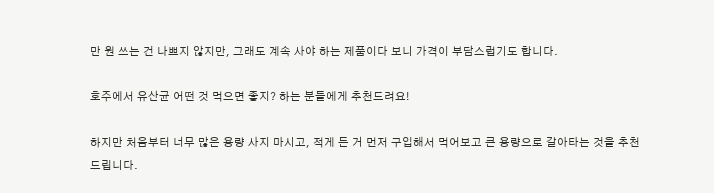만 원 쓰는 건 나쁘지 않지만, 그래도 계속 사야 하는 제품이다 보니 가격이 부담스럽기도 합니다.

호주에서 유산균 어떤 것 먹으면 좋지? 하는 분들에게 추천드려요!

하지만 처음부터 너무 많은 용량 사지 마시고, 적게 든 거 먼저 구입해서 먹어보고 큰 용량으로 갈아타는 것을 추천드립니다.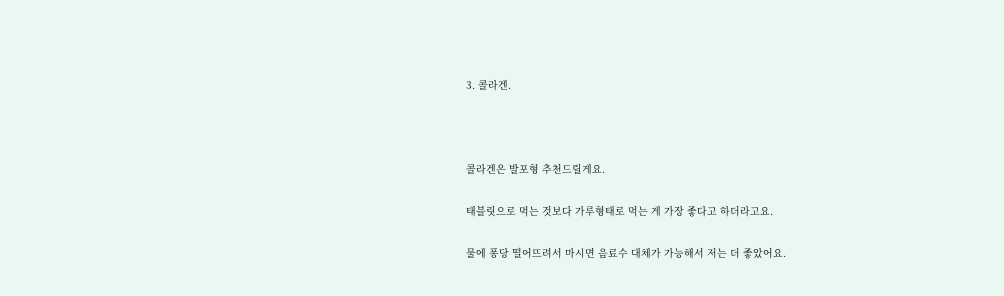3. 콜라겐.



콜라겐은 발포형 추천드릴게요.

태블릿으로 먹는 것보다 가루형태로 먹는 게 가장 좋다고 하더라고요.

물에 퐁당 떨어뜨려서 마시면 음료수 대체가 가능해서 저는 더 좋았어요.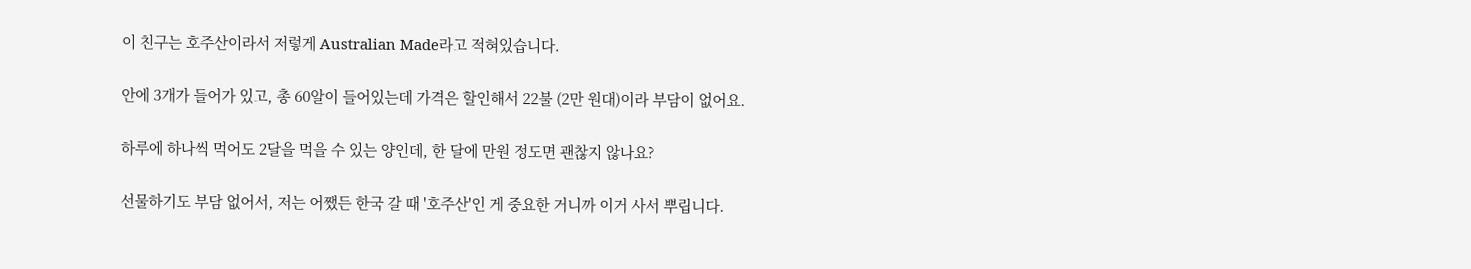이 친구는 호주산이라서 저렇게 Australian Made라고 적혀있습니다.

안에 3개가 들어가 있고, 총 60알이 들어있는데 가격은 할인해서 22불 (2만 원대)이라 부담이 없어요.

하루에 하나씩 먹어도 2달을 먹을 수 있는 양인데, 한 달에 만원 정도면 괜찮지 않나요?

선물하기도 부담 없어서, 저는 어쨌든 한국 갈 때 '호주산'인 게 중요한 거니까 이거 사서 뿌립니다.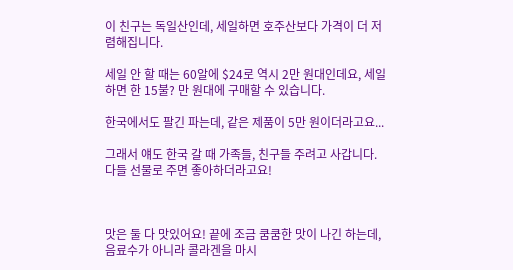이 친구는 독일산인데, 세일하면 호주산보다 가격이 더 저렴해집니다.

세일 안 할 때는 60알에 $24로 역시 2만 원대인데요, 세일하면 한 15불? 만 원대에 구매할 수 있습니다.

한국에서도 팔긴 파는데, 같은 제품이 5만 원이더라고요...

그래서 얘도 한국 갈 때 가족들, 친구들 주려고 사갑니다. 다들 선물로 주면 좋아하더라고요!



맛은 둘 다 맛있어요! 끝에 조금 쿰쿰한 맛이 나긴 하는데, 음료수가 아니라 콜라겐을 마시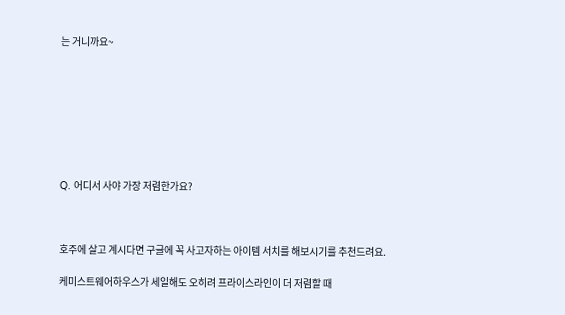는 거니까요~








Q. 어디서 사야 가장 저렴한가요?



호주에 살고 계시다면 구글에 꼭 사고자하는 아이템 서치를 해보시기를 추천드려요.

케미스트웨어하우스가 세일해도 오히려 프라이스라인이 더 저렴할 때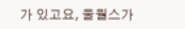가 있고요, 울월스가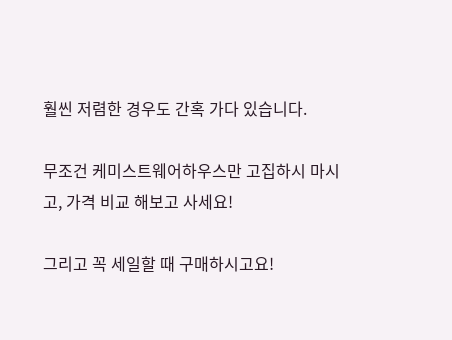훨씬 저렴한 경우도 간혹 가다 있습니다.

무조건 케미스트웨어하우스만 고집하시 마시고, 가격 비교 해보고 사세요!

그리고 꼭 세일할 때 구매하시고요!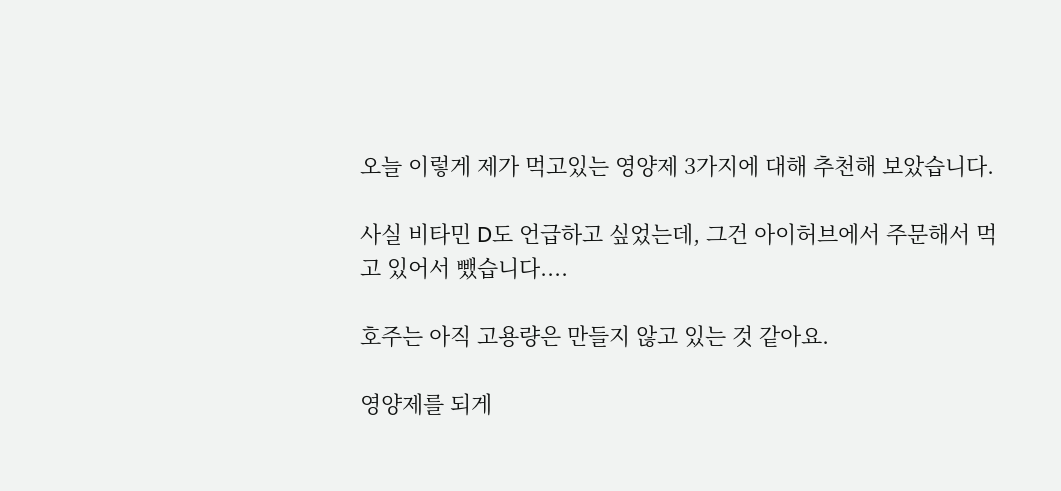오늘 이렇게 제가 먹고있는 영양제 3가지에 대해 추천해 보았습니다.

사실 비타민 D도 언급하고 싶었는데, 그건 아이허브에서 주문해서 먹고 있어서 뺐습니다....

호주는 아직 고용량은 만들지 않고 있는 것 같아요.

영양제를 되게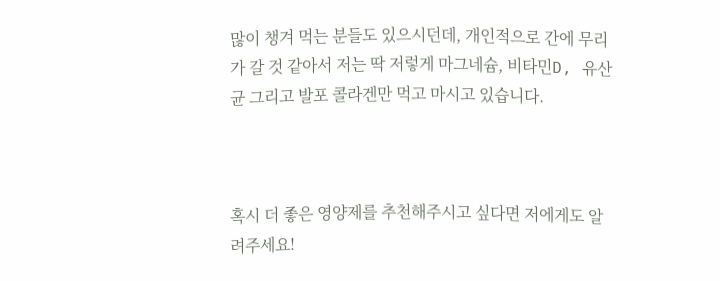많이 챙겨 먹는 분들도 있으시던데, 개인적으로 간에 무리가 갈 것 같아서 저는 딱 저렇게 마그네슘, 비타민D, 유산균 그리고 발포 콜라겐만 먹고 마시고 있습니다.



혹시 더 좋은 영양제를 추천해주시고 싶다면 저에게도 알려주세요!